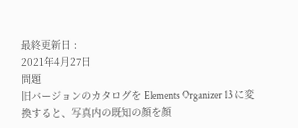最終更新日 :
2021年4月27日
問題
旧バージョンのカタログを Elements Organizer 13 に変換すると、写真内の既知の顔を顔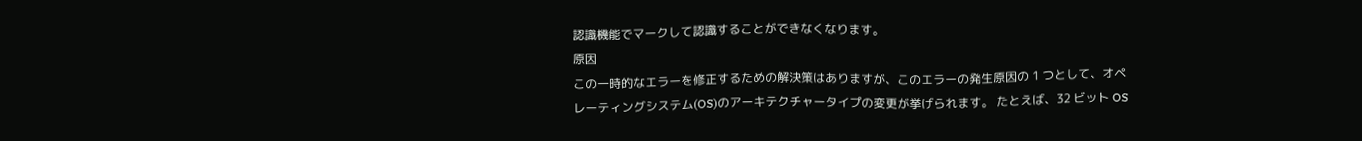認識機能でマークして認識することができなくなります。
原因
この一時的なエラーを修正するための解決策はありますが、このエラーの発生原因の 1 つとして、オペレーティングシステム(OS)のアーキテクチャータイプの変更が挙げられます。 たとえば、32 ビット OS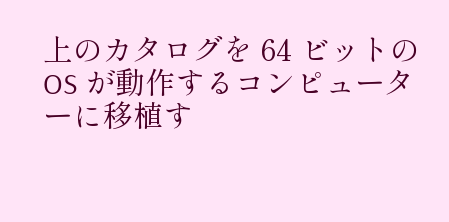上のカタログを 64 ビットの OS が動作するコンピューターに移植す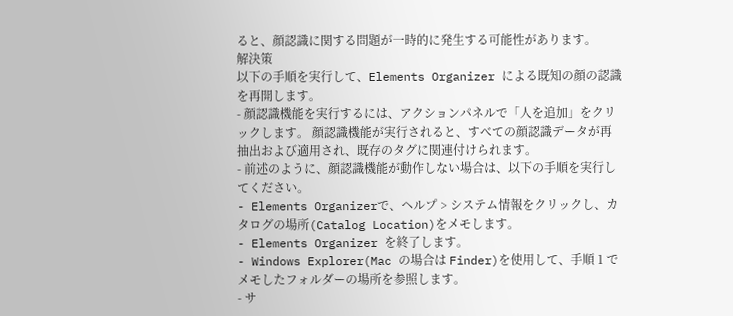ると、顔認識に関する問題が一時的に発生する可能性があります。
解決策
以下の手順を実行して、Elements Organizer による既知の顔の認識を再開します。
- 顔認識機能を実行するには、アクションパネルで「人を追加」をクリックします。 顔認識機能が実行されると、すべての顔認識データが再抽出および適用され、既存のタグに関連付けられます。
- 前述のように、顔認識機能が動作しない場合は、以下の手順を実行してください。
- Elements Organizerで、ヘルプ > システム情報をクリックし、カタログの場所(Catalog Location)をメモします。
- Elements Organizer を終了します。
- Windows Explorer(Mac の場合は Finder)を使用して、手順 1 でメモしたフォルダーの場所を参照します。
- サ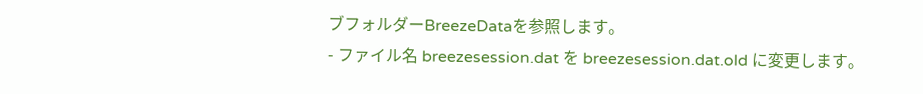ブフォルダーBreezeDataを参照します。
- ファイル名 breezesession.dat を breezesession.dat.old に変更します。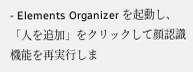- Elements Organizer を起動し、「人を追加」をクリックして顔認識機能を再実行しま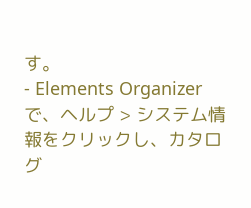す。
- Elements Organizerで、ヘルプ > システム情報をクリックし、カタログ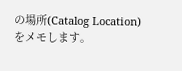の場所(Catalog Location)をメモします。